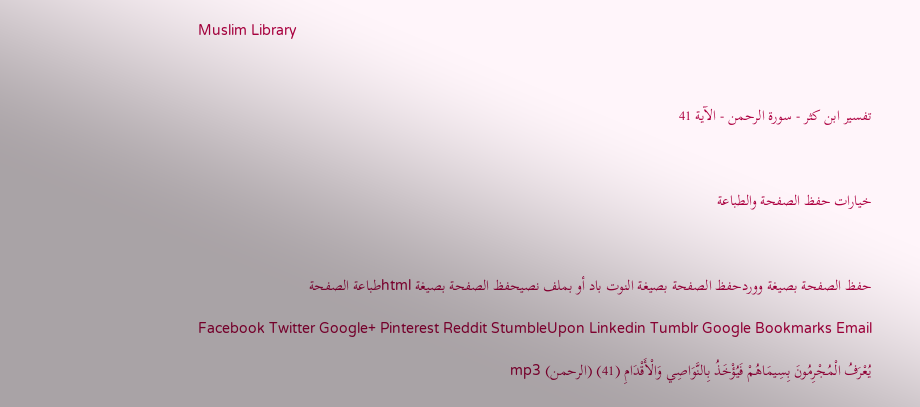Muslim Library

تفسير ابن كثر - سورة الرحمن - الآية 41

خيارات حفظ الصفحة والطباعة

حفظ الصفحة بصيغة ووردحفظ الصفحة بصيغة النوت باد أو بملف نصيحفظ الصفحة بصيغة htmlطباعة الصفحة
Facebook Twitter Google+ Pinterest Reddit StumbleUpon Linkedin Tumblr Google Bookmarks Email
يُعْرَفُ الْمُجْرِمُونَ بِسِيمَاهُمْ فَيُؤْخَذُ بِالنَّوَاصِي وَالْأَقْدَامِ (41) (الرحمن) mp3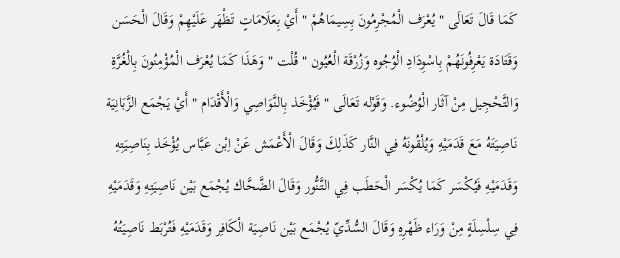كَمَا قَالَ تَعَالَى " يُعْرَف الْمُجْرِمُونَ بِسِيمَاهُمْ " أَيْ بِعَلَامَاتٍ تَظْهَر عَلَيْهِمْ وَقَالَ الْحَسَن وَقَتَادَة يَعْرِفُونَهُمْ بِاسْوِدَادِ الْوُجُوه وَزُرْقَة الْعُيُون " قُلْت " وَهَذَا كَمَا يُعْرَف الْمُؤْمِنُونَ بِالْغُرَّةِ وَالتَّحْجِيل مِنْ آثَار الْوُضُوء. وَقَوْله تَعَالَى " فَيُؤْخَذ بِالنَّوَاصِي وَالْأَقْدَام " أَيْ يَجْمَع الزَّبَانِيَة نَاصِيَتَهُ مَعَ قَدَمَيْهِ وَيُلْقُونَهُ فِي النَّار كَذَلِكَ وَقَالَ الْأَعْمَش عَنْ اِبْن عَبَّاس يُؤْخَذ بِنَاصِيَتِهِ وَقَدَمَيْهِ فَيُكْسَر كَمَا يُكْسَر الْحَطَب فِي التَّنُّور وَقَالَ الضَّحَّاك يُجْمَع بَيْن نَاصِيَتِهِ وَقَدَمَيْهِ فِي سِلْسِلَةٍ مِنْ وَرَاء ظَهْرِهِ وَقَالَ السُّدِّيّ يُجْمَع بَيْن نَاصِيَة الْكَافِر وَقَدَمَيْهِ فَتُرْبَط نَاصِيَتُهُ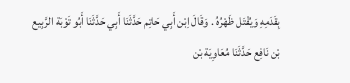بِقَدَمِهِ وَيُفْتَل ظَهْرُهُ . وَقَالَ اِبْن أَبِي حَاتِم حَدَّثَنَا أَبِي حَدَّثَنَا أَبُو تَوْبَة الرَّبِيع بْن نَافِع حَدَّثَنَا مُعَاوِيَة بْن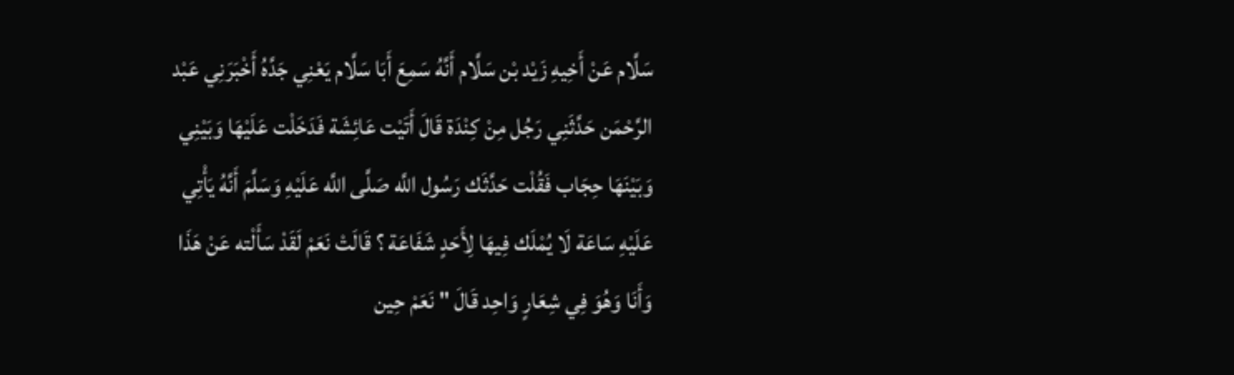سَلَّام عَنْ أَخِيهِ زَيْد بْن سَلَّام أَنَّهُ سَمِعَ أَبَا سَلَّام يَعْنِي جَدَّهُ أَخْبَرَنِي عَبْد الرَّحْمَن حَدَّثَنِي رَجُل مِنْ كِنْدَة قَالَ أَتَيْت عَائِشَة فَدَخَلْت عَلَيْهَا وَبَيْنِي وَبَيْنَهَا حِجَاب فَقُلْت حَدَّثَك رَسُول اللَّه صَلَّى اللَّه عَلَيْهِ وَسَلَّمَ أَنَّهُ يَأْتِي عَلَيْهِ سَاعَة لَا يُمْلَك فِيهَا لِأَحَدٍ شَفَاعَة ؟ قَالَتْ نَعَمْ لَقَدْ سَأَلْته عَنْ هَذَا وَأَنَا وَهُوَ فِي شِعَارٍ وَاحِد قَالَ " نَعَمْ حِين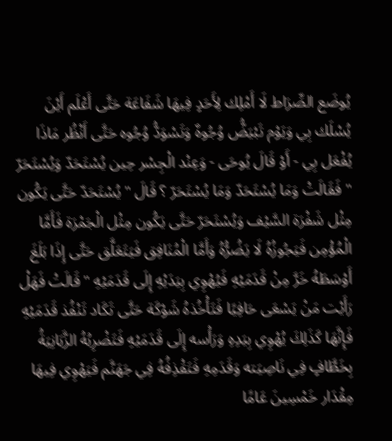يُوضَع الصِّرَاط لَا أَمْلِك لِأَحَدٍ فِيهَا شَفَاعَة حَتَّى أَعْلَم أَيْنَ يُسْلَك بِي وَيَوْم تَبْيَضُّ وُجُوهٌ وَتَسْوَدُّ وُجُوه حَتَّى أَنْظُر مَاذَا يُفْعَل بِي - أَوْ قَالَ يُوحَى - وَعِنْد الْجِسْر حِين يُسْتَحَدّ وَيُسْتَحَرّ " فَقَالَتْ وَمَا يُسْتَحَدّ وَمَا يُسْتَحَرّ ؟ قَالَ " يُسْتَحَدّ حَتَّى يَكُون مِثْل شَفْرَة السَّيْف وَيُسْتَحَرّ حَتَّى يَكُون مِثْل الْجَمْرَة فَأَمَّا الْمُؤْمِن فَيَجُوزُهُ لَا يَضُرُّهُ وَأَمَّا الْمُنَافِق فَيَتَعَلَّق حَتَّى إِذَا بَلَغَ أَوْسَطَهُ خَرَّ مِنْ قَدَمَيْهِ فَيُهْوِي بِيَدَيْهِ إِلَى قَدَمَيْهِ " قَالَتْ فَهَلْ رَأَيْت مَنْ يَسْعَى حَافِيًا فَتَأْخُذهُ شَوْكَة حَتَّى تَكَاد تَنْفُذ قَدَمَيْهِ فَإِنَّهَا كَذَلِكَ يُهْوِي بِيَدِهِ وَرَأْسه إِلَى قَدَمَيْهِ فَتَضْرِبُهُ الزَّبَانِيَةُ بِخَطَّافٍ فِي نَاصِيَته وَقَدَمِهِ فَتَقْذِفُهُ فِي جَهَنَّم فَيَهْوِي فِيهَا مِقْدَار خَمْسِينَ عَامًا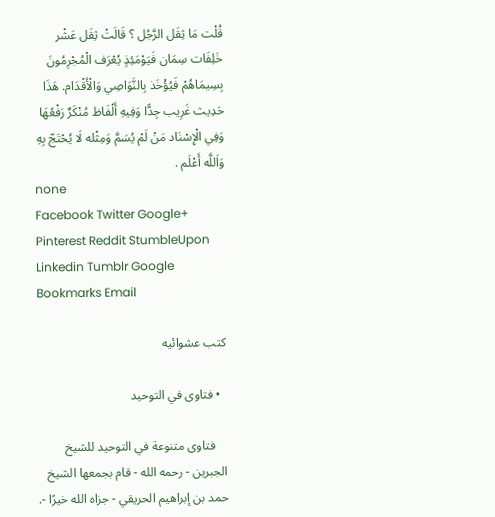قُلْت مَا ثِقَل الرَّجُل ؟ قَالَتْ ثِقَل عَشْر خَلِفَات سِمَان فَيَوْمَئِذٍ يُعْرَف الْمُجْرِمُونَ بِسِيمَاهُمْ فَيُؤْخَذ بِالنَّوَاصِي وَالْأَقْدَام. هَذَا حَدِيث غَرِيب جِدًّا وَفِيهِ أَلْفَاظ مُنْكَرٌ رَفْعُهَا وَفِي الْإِسْنَاد مَنْ لَمْ يُسَمَّ وَمِثْله لَا يُحْتَجّ بِهِ وَاَللَّه أَعْلَم .
none
Facebook Twitter Google+ Pinterest Reddit StumbleUpon Linkedin Tumblr Google Bookmarks Email

كتب عشوائيه

  • فتاوى في التوحيد

    فتاوى متنوعة في التوحيد للشيخ الجبرين - رحمه الله - قام بجمعها الشيخ حمد بن إبراهيم الحريقي - جزاه الله خيرًا -.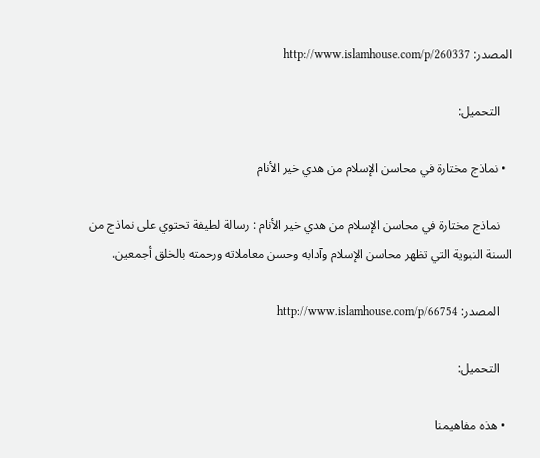المصدر: http://www.islamhouse.com/p/260337

    التحميل:

  • نماذج مختارة في محاسن الإسلام من هدي خير الأنام

    نماذج مختارة في محاسن الإسلام من هدي خير الأنام : رسالة لطيفة تحتوي على نماذج من السنة النبوية التي تظهر محاسن الإسلام وآدابه وحسن معاملاته ورحمته بالخلق أجمعين.

    المصدر: http://www.islamhouse.com/p/66754

    التحميل:

  • هذه مفاهيمنا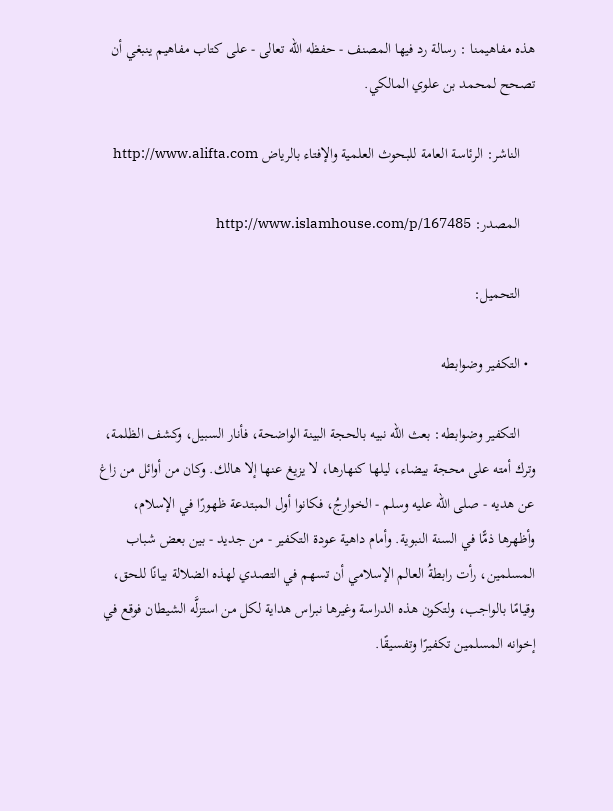هذه مفاهيمنا : رسالة رد فيها المصنف - حفظه الله تعالى - على كتاب مفاهيم ينبغي أن تصحح لمحمد بن علوي المالكي.

    الناشر: الرئاسة العامة للبحوث العلمية والإفتاء بالرياض http://www.alifta.com

    المصدر: http://www.islamhouse.com/p/167485

    التحميل:

  • التكفير وضوابطه

    التكفير وضوابطه: بعث الله نبيه بالحجة البينة الواضحة، فأنار السبيل، وكشف الظلمة، وترك أمته على محجة بيضاء، ليلها كنهارها، لا يزيغ عنها إلا هالك. وكان من أوائل من زاغ عن هديه - صلى الله عليه وسلم - الخوارجُ، فكانوا أول المبتدعة ظهورًا في الإسلام، وأظهرها ذمًّا في السنة النبوية. وأمام داهية عودة التكفير - من جديد - بين بعض شباب المسلمين، رأت رابطةُ العالم الإسلامي أن تسهم في التصدي لهذه الضلالة بيانًا للحق، وقيامًا بالواجب، ولتكون هذه الدراسة وغيرها نبراس هداية لكل من استزلَّه الشيطان فوقع في إخوانه المسلمين تكفيرًا وتفسيقًا.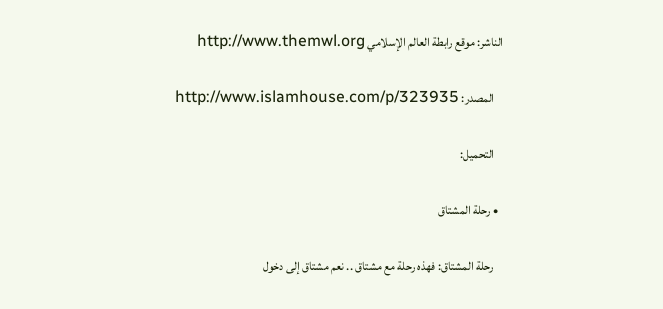الناشر: موقع رابطة العالم الإسلامي http://www.themwl.org

    المصدر: http://www.islamhouse.com/p/323935

    التحميل:

  • رحلة المشتاق

    رحلة المشتاق: فهذه رحلة مع مشتاق .. نعم مشتاق إلى دخول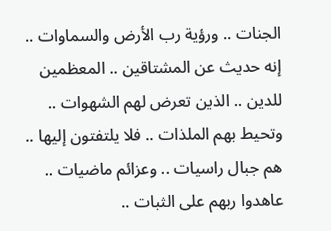الجنات .. ورؤية رب الأرض والسماوات .. إنه حديث عن المشتاقين .. المعظمين للدين .. الذين تعرض لهم الشهوات .. وتحيط بهم الملذات .. فلا يلتفتون إليها .. هم جبال راسيات .. وعزائم ماضيات .. عاهدوا ربهم على الثبات ..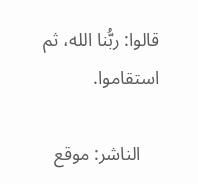قالوا: ربُّنا الله، ثم استقاموا.

    الناشر: موقع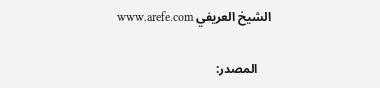الشيخ العريفي www.arefe.com

    المصدر: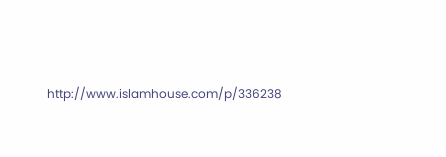http://www.islamhouse.com/p/336238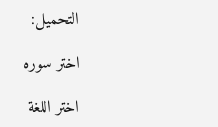التحميل:

اختر سوره

اختر اللغة